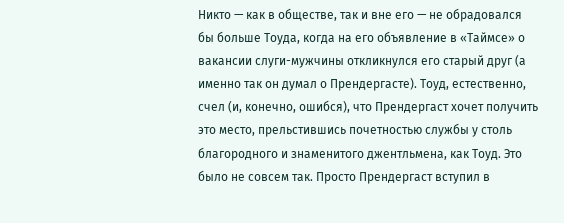Никто — как в обществе, так и вне его — не обрадовался бы больше Тоуда, когда на его объявление в «Таймсе» о вакансии слуги-мужчины откликнулся его старый друг (а именно так он думал о Прендергасте). Тоуд, естественно, счел (и, конечно, ошибся), что Прендергаст хочет получить это место, прельстившись почетностью службы у столь благородного и знаменитого джентльмена, как Тоуд. Это было не совсем так. Просто Прендергаст вступил в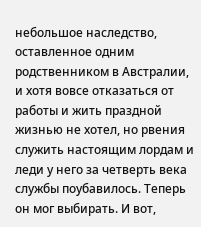небольшое наследство, оставленное одним родственником в Австралии, и хотя вовсе отказаться от работы и жить праздной жизнью не хотел, но рвения служить настоящим лордам и леди у него за четверть века службы поубавилось. Теперь он мог выбирать. И вот,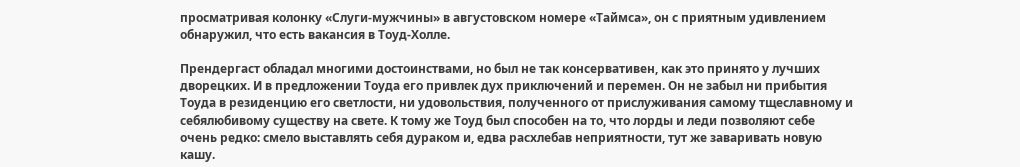просматривая колонку «Слуги-мужчины» в августовском номере «Таймса», он с приятным удивлением обнаружил, что есть вакансия в Тоуд-Холле.

Прендергаст обладал многими достоинствами, но был не так консервативен, как это принято у лучших дворецких. И в предложении Тоуда его привлек дух приключений и перемен. Он не забыл ни прибытия Тоуда в резиденцию его светлости, ни удовольствия, полученного от прислуживания самому тщеславному и себялюбивому существу на свете. К тому же Тоуд был способен на то, что лорды и леди позволяют себе очень редко: смело выставлять себя дураком и, едва расхлебав неприятности, тут же заваривать новую кашу.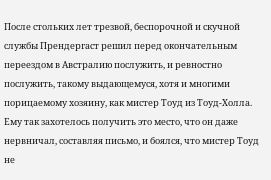После стольких лет трезвой, беспорочной и скучной службы Прендергаст решил перед окончательным переездом в Австралию послужить, и ревностно послужить, такому выдающемуся, хотя и многими порицаемому хозяину, как мистер Тоуд из Тоуд-Холла. Ему так захотелось получить это место, что он даже нервничал, составляя письмо, и боялся, что мистер Тоуд не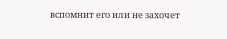вспомнит его или не захочет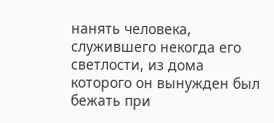нанять человека, служившего некогда его светлости, из дома которого он вынужден был бежать при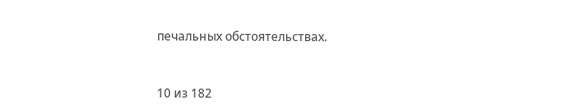печальных обстоятельствах.



10 из 182